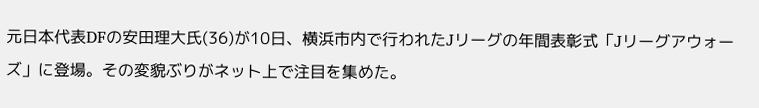元日本代表DFの安田理大氏(36)が10日、横浜市内で行われたJリーグの年間表彰式「Jリーグアウォーズ」に登場。その変貌ぶりがネット上で注目を集めた。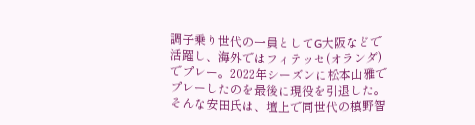調子乗り世代の一員としてG大阪などで活躍し、海外ではフィテッセ(オランダ)でプレー。2022年シーズンに松本山雅でプレーしたのを最後に現役を引退した。そんな安田氏は、壇上で同世代の槙野智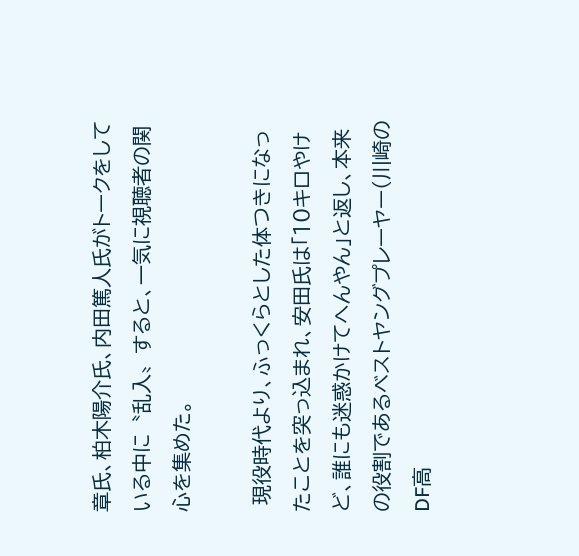章氏、柏木陽介氏、内田篤人氏がトークをしている中に〝乱入〟すると、一気に視聴者の関心を集めた。

 現役時代より、ふっくらとした体つきになったことを突っ込まれ、安田氏は「10キロやけど、誰にも迷惑かけてへんやん」と返し、本来の役割であるベストヤングプレーヤー(川崎のDF高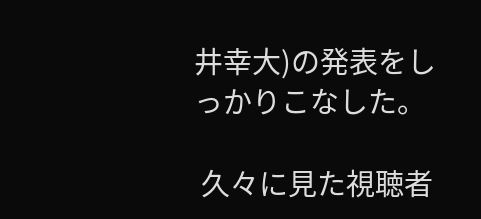井幸大)の発表をしっかりこなした。

 久々に見た視聴者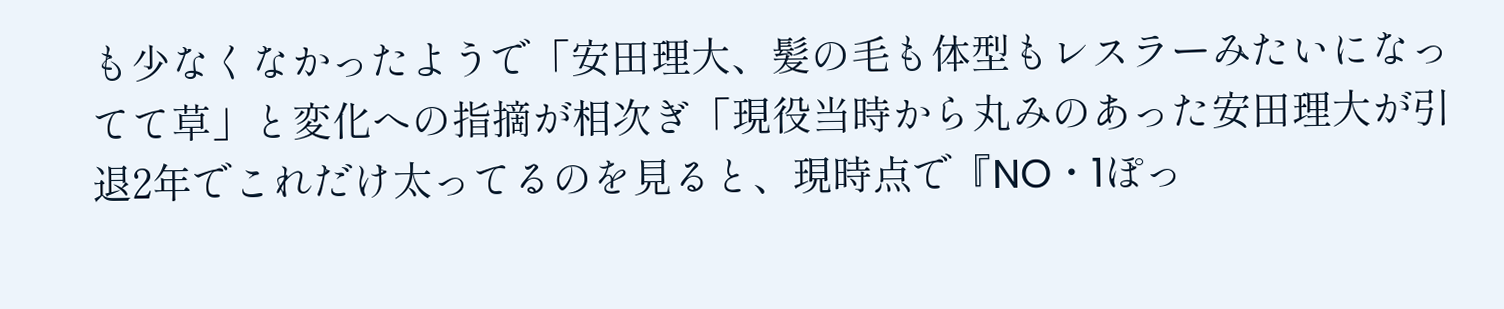も少なくなかったようで「安田理大、髪の毛も体型もレスラーみたいになってて草」と変化への指摘が相次ぎ「現役当時から丸みのあった安田理大が引退2年でこれだけ太ってるのを見ると、現時点で『NO・1ぽっ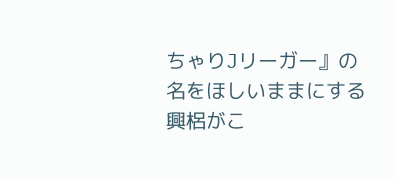ちゃりJリーガー』の名をほしいままにする興梠がこ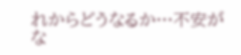れからどうなるか…不安がな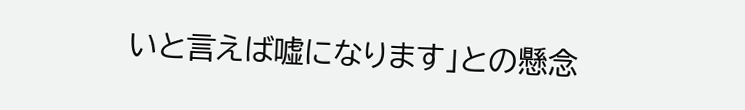いと言えば嘘になります」との懸念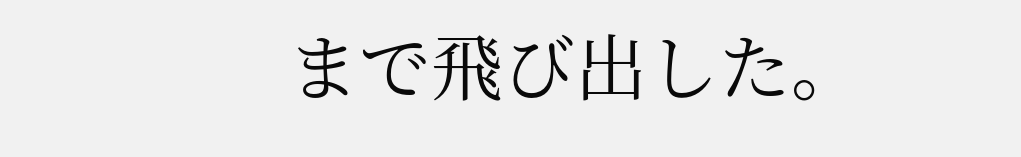まで飛び出した。